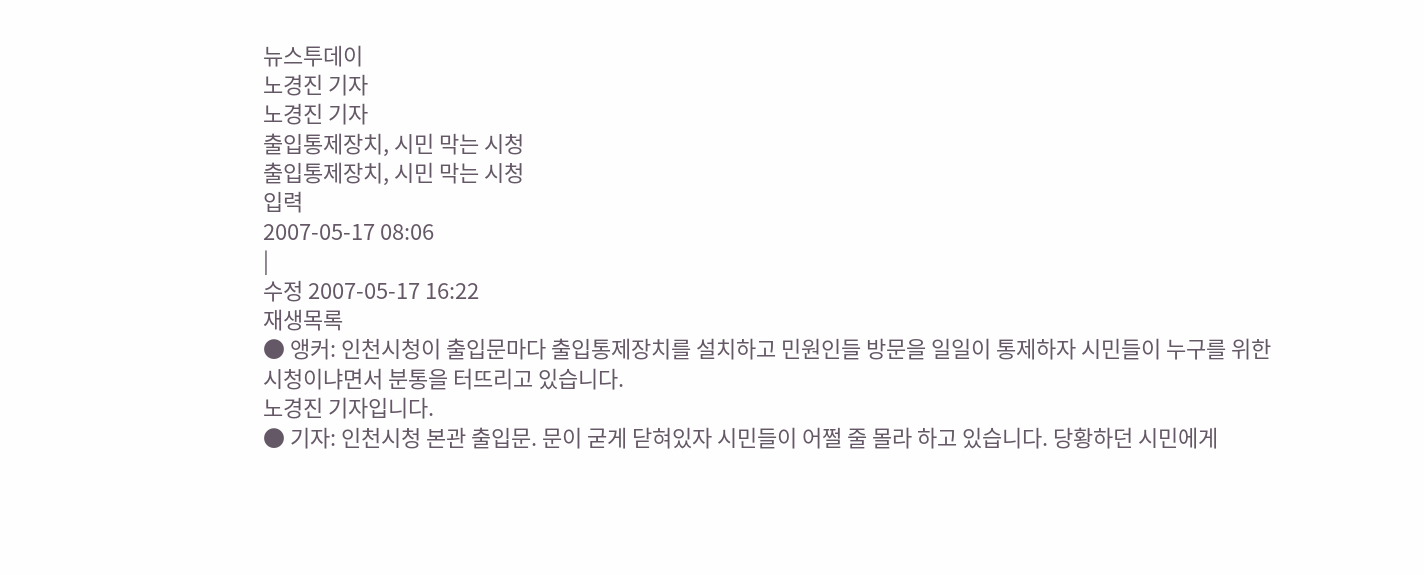뉴스투데이
노경진 기자
노경진 기자
출입통제장치, 시민 막는 시청
출입통제장치, 시민 막는 시청
입력
2007-05-17 08:06
|
수정 2007-05-17 16:22
재생목록
● 앵커: 인천시청이 출입문마다 출입통제장치를 설치하고 민원인들 방문을 일일이 통제하자 시민들이 누구를 위한 시청이냐면서 분통을 터뜨리고 있습니다.
노경진 기자입니다.
● 기자: 인천시청 본관 출입문. 문이 굳게 닫혀있자 시민들이 어쩔 줄 몰라 하고 있습니다. 당황하던 시민에게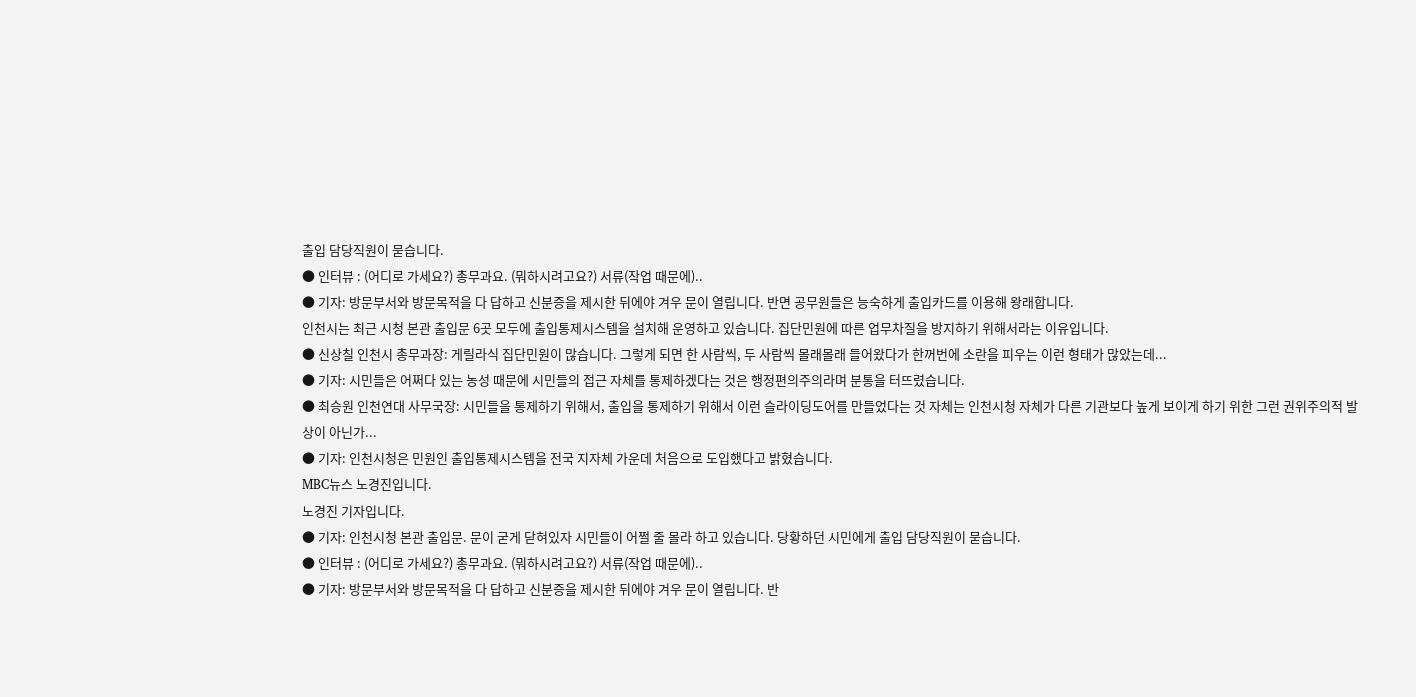출입 담당직원이 묻습니다.
● 인터뷰 : (어디로 가세요?) 총무과요. (뭐하시려고요?) 서류(작업 때문에)..
● 기자: 방문부서와 방문목적을 다 답하고 신분증을 제시한 뒤에야 겨우 문이 열립니다. 반면 공무원들은 능숙하게 출입카드를 이용해 왕래합니다.
인천시는 최근 시청 본관 출입문 6곳 모두에 출입통제시스템을 설치해 운영하고 있습니다. 집단민원에 따른 업무차질을 방지하기 위해서라는 이유입니다.
● 신상칠 인천시 총무과장: 게릴라식 집단민원이 많습니다. 그렇게 되면 한 사람씩, 두 사람씩 몰래몰래 들어왔다가 한꺼번에 소란을 피우는 이런 형태가 많았는데...
● 기자: 시민들은 어쩌다 있는 농성 때문에 시민들의 접근 자체를 통제하겠다는 것은 행정편의주의라며 분통을 터뜨렸습니다.
● 최승원 인천연대 사무국장: 시민들을 통제하기 위해서, 출입을 통제하기 위해서 이런 슬라이딩도어를 만들었다는 것 자체는 인천시청 자체가 다른 기관보다 높게 보이게 하기 위한 그런 권위주의적 발상이 아닌가...
● 기자: 인천시청은 민원인 출입통제시스템을 전국 지자체 가운데 처음으로 도입했다고 밝혔습니다.
MBC뉴스 노경진입니다.
노경진 기자입니다.
● 기자: 인천시청 본관 출입문. 문이 굳게 닫혀있자 시민들이 어쩔 줄 몰라 하고 있습니다. 당황하던 시민에게 출입 담당직원이 묻습니다.
● 인터뷰 : (어디로 가세요?) 총무과요. (뭐하시려고요?) 서류(작업 때문에)..
● 기자: 방문부서와 방문목적을 다 답하고 신분증을 제시한 뒤에야 겨우 문이 열립니다. 반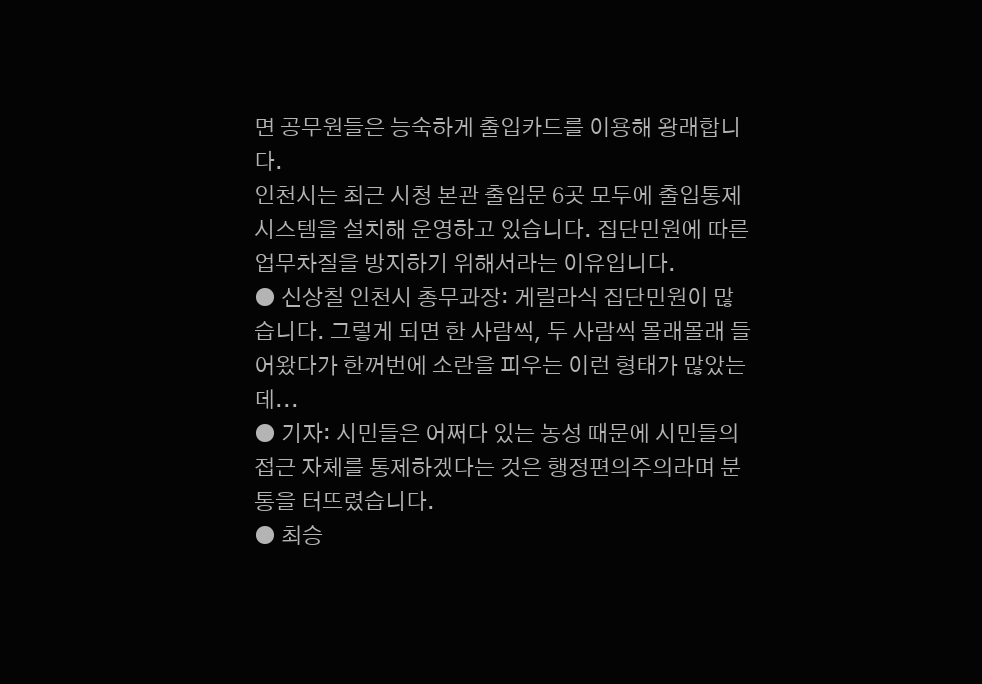면 공무원들은 능숙하게 출입카드를 이용해 왕래합니다.
인천시는 최근 시청 본관 출입문 6곳 모두에 출입통제시스템을 설치해 운영하고 있습니다. 집단민원에 따른 업무차질을 방지하기 위해서라는 이유입니다.
● 신상칠 인천시 총무과장: 게릴라식 집단민원이 많습니다. 그렇게 되면 한 사람씩, 두 사람씩 몰래몰래 들어왔다가 한꺼번에 소란을 피우는 이런 형태가 많았는데...
● 기자: 시민들은 어쩌다 있는 농성 때문에 시민들의 접근 자체를 통제하겠다는 것은 행정편의주의라며 분통을 터뜨렸습니다.
● 최승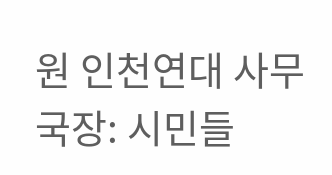원 인천연대 사무국장: 시민들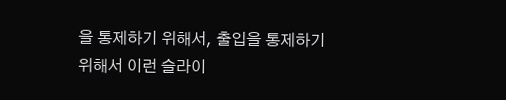을 통제하기 위해서, 출입을 통제하기 위해서 이런 슬라이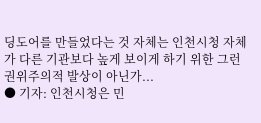딩도어를 만들었다는 것 자체는 인천시청 자체가 다른 기관보다 높게 보이게 하기 위한 그런 권위주의적 발상이 아닌가...
● 기자: 인천시청은 민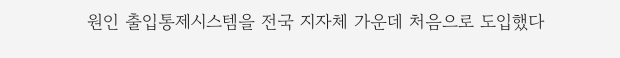원인 출입통제시스템을 전국 지자체 가운데 처음으로 도입했다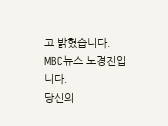고 밝혔습니다.
MBC뉴스 노경진입니다.
당신의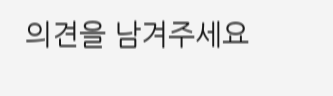의견을 남겨주세요